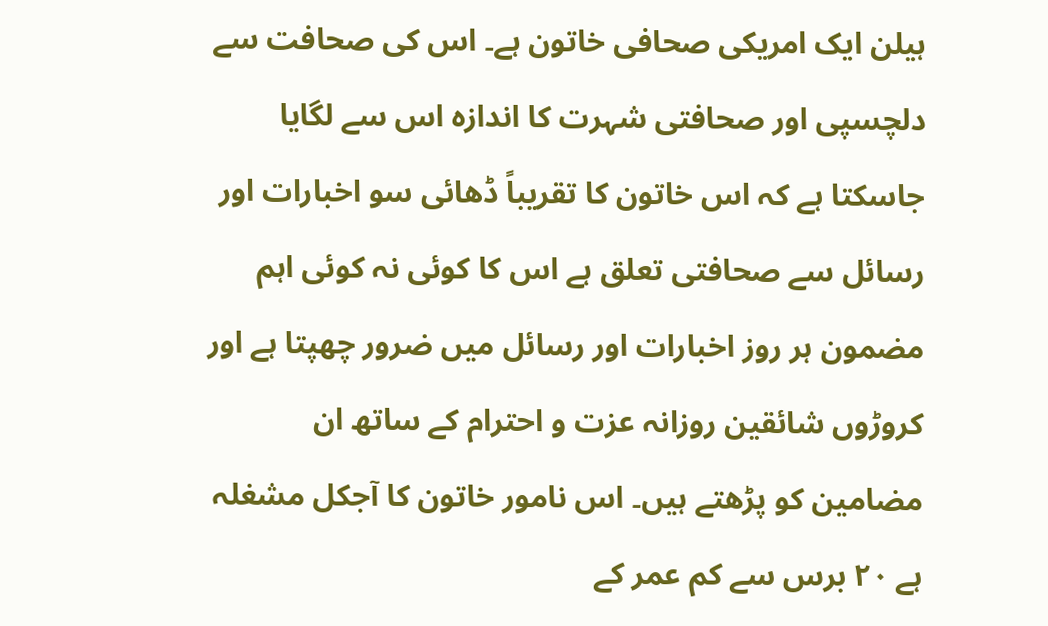ہیلن ایک امریکی صحافی خاتون ہے۔ اس کی صحافت سے دلچسپی اور صحافتی شہرت کا اندازہ اس سے لگایا جاسکتا ہے کہ اس خاتون کا تقریباً ڈھائی سو اخبارات اور رسائل سے صحافتی تعلق ہے اس کا کوئی نہ کوئی اہم مضمون ہر روز اخبارات اور رسائل میں ضرور چھپتا ہے اور کروڑوں شائقین روزانہ عزت و احترام کے ساتھ ان مضامین کو پڑھتے ہیں۔ اس نامور خاتون کا آجکل مشغلہ ہے ۲۰ برس سے کم عمر کے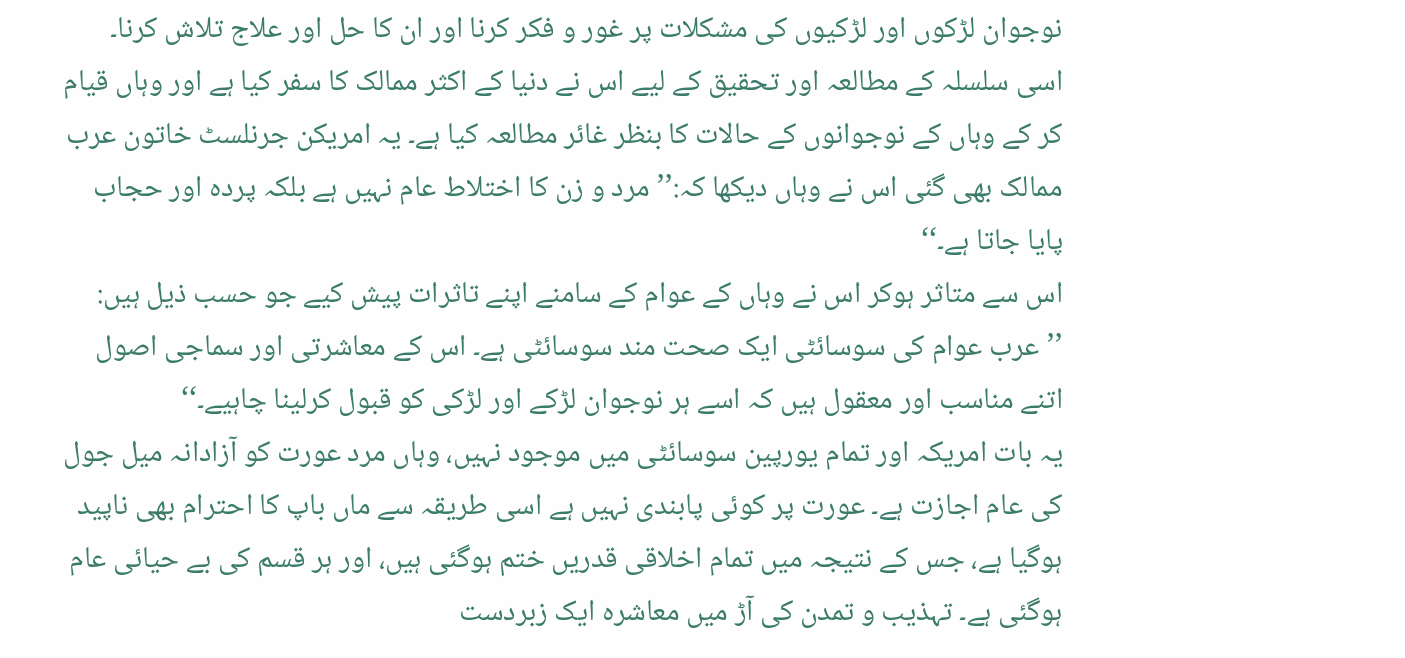نوجوان لڑکوں اور لڑکیوں کی مشکلات پر غور و فکر کرنا اور ان کا حل اور علاج تلاش کرنا۔ اسی سلسلہ کے مطالعہ اور تحقیق کے لیے اس نے دنیا کے اکثر ممالک کا سفر کیا ہے اور وہاں قیام کر کے وہاں کے نوجوانوں کے حالات کا بنظر غائر مطالعہ کیا ہے۔ یہ امریکن جرنلسٹ خاتون عرب ممالک بھی گئی اس نے وہاں دیکھا کہ:’’مرد و زن کا اختلاط عام نہیں ہے بلکہ پردہ اور حجاب پایا جاتا ہے۔‘‘
اس سے متاثر ہوکر اس نے وہاں کے عوام کے سامنے اپنے تاثرات پیش کیے جو حسب ذیل ہیں:
’’عرب عوام کی سوسائٹی ایک صحت مند سوسائٹی ہے۔ اس کے معاشرتی اور سماجی اصول اتنے مناسب اور معقول ہیں کہ اسے ہر نوجوان لڑکے اور لڑکی کو قبول کرلینا چاہیے۔‘‘
یہ بات امریکہ اور تمام یورپین سوسائٹی میں موجود نہیں، وہاں مرد عورت کو آزادانہ میل جول کی عام اجازت ہے۔ عورت پر کوئی پابندی نہیں ہے اسی طریقہ سے ماں باپ کا احترام بھی ناپید ہوگیا ہے، جس کے نتیجہ میں تمام اخلاقی قدریں ختم ہوگئی ہیں، اور ہر قسم کی بے حیائی عام ہوگئی ہے۔ تہذیب و تمدن کی آڑ میں معاشرہ ایک زبردست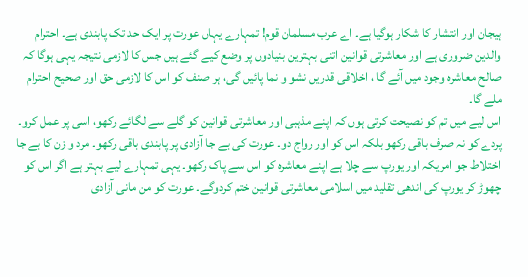ہیجان اور انتشار کا شکار ہوگیا ہے۔ اے عرب مسلمان قوم! تمہارے یہاں عورت پر ایک حد تک پابندی ہے۔ احترام والدین ضروری ہے اور معاشرتی قوانین اتنی بہترین بنیادوں پر وضع کیے گئے ہیں جس کا لازمی نتیجہ یہی ہوگا کہ صالح معاشرہ وجود میں آئے گا ، اخلاقی قدریں نشو و نما پائیں گی، ہر صنف کو اس کا لازمی حق اور صحیح احترام ملے گا۔
اس لیے میں تم کو نصیحت کرتی ہوں کہ اپنے مذہبی اور معاشرتی قوانین کو گلے سے لگائے رکھو، اسی پر عمل کرو۔ پردے کو نہ صرف باقی رکھو بلکہ اس کو اور رواج دو۔ عورت کی بے جا آزادی پر پابندی باقی رکھو۔ مرد و زن کا بے جا اختلاط جو امریکہ اور یورپ سے چلا ہے اپنے معاشرہ کو اس سے پاک رکھو۔ یہی تمہارے لیے بہتر ہے اگر اس کو چھوڑ کر یورپ کی اندھی تقلید میں اسلامی معاشرتی قوانین ختم کردوگے۔ عورت کو من مانی آزادی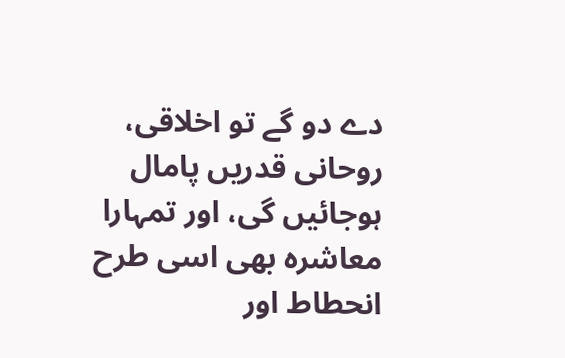دے دو گے تو اخلاقی، روحانی قدریں پامال ہوجائیں گی، اور تمہارا معاشرہ بھی اسی طرح انحطاط اور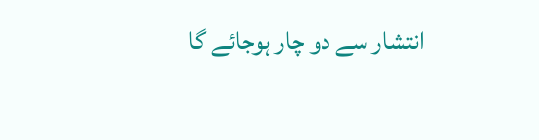انتشار سے دو چار ہوجائے گا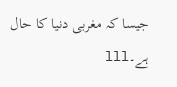جیسا کہ مغربی دنیا کا حال ہے۔lll